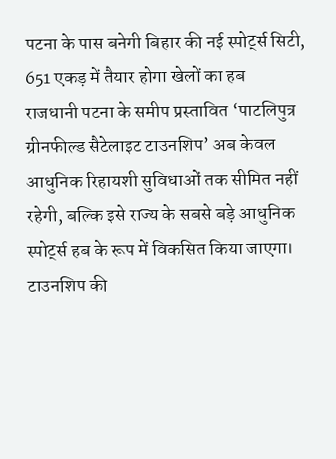पटना के पास बनेगी बिहार की नई स्पोर्ट्स सिटी, 651 एकड़ में तैयार होगा खेलों का हब
राजधानी पटना के समीप प्रस्तावित ‘पाटलिपुत्र ग्रीनफील्ड सैटेलाइट टाउनशिप’ अब केवल आधुनिक रिहायशी सुविधाओं तक सीमित नहीं रहेगी, बल्कि इसे राज्य के सबसे बड़े आधुनिक स्पोर्ट्स हब के रूप में विकसित किया जाएगा। टाउनशिप की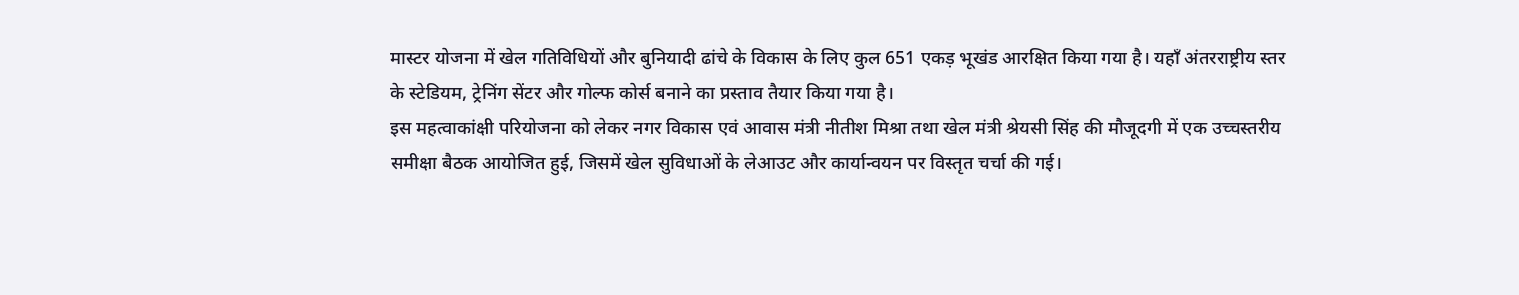मास्टर योजना में खेल गतिविधियों और बुनियादी ढांचे के विकास के लिए कुल 651 एकड़ भूखंड आरक्षित किया गया है। यहाँ अंतरराष्ट्रीय स्तर के स्टेडियम, ट्रेनिंग सेंटर और गोल्फ कोर्स बनाने का प्रस्ताव तैयार किया गया है।
इस महत्वाकांक्षी परियोजना को लेकर नगर विकास एवं आवास मंत्री नीतीश मिश्रा तथा खेल मंत्री श्रेयसी सिंह की मौजूदगी में एक उच्चस्तरीय समीक्षा बैठक आयोजित हुई, जिसमें खेल सुविधाओं के लेआउट और कार्यान्वयन पर विस्तृत चर्चा की गई।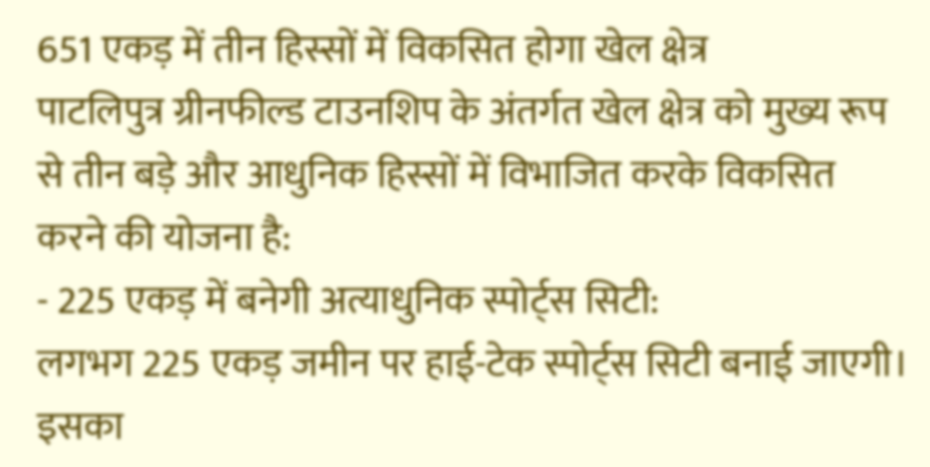651 एकड़ में तीन हिस्सों में विकसित होगा खेल क्षेत्र
पाटलिपुत्र ग्रीनफील्ड टाउनशिप के अंतर्गत खेल क्षेत्र को मुख्य रूप से तीन बड़े और आधुनिक हिस्सों में विभाजित करके विकसित करने की योजना है:
- 225 एकड़ में बनेगी अत्याधुनिक स्पोर्ट्स सिटी:
लगभग 225 एकड़ जमीन पर हाई-टेक स्पोर्ट्स सिटी बनाई जाएगी। इसका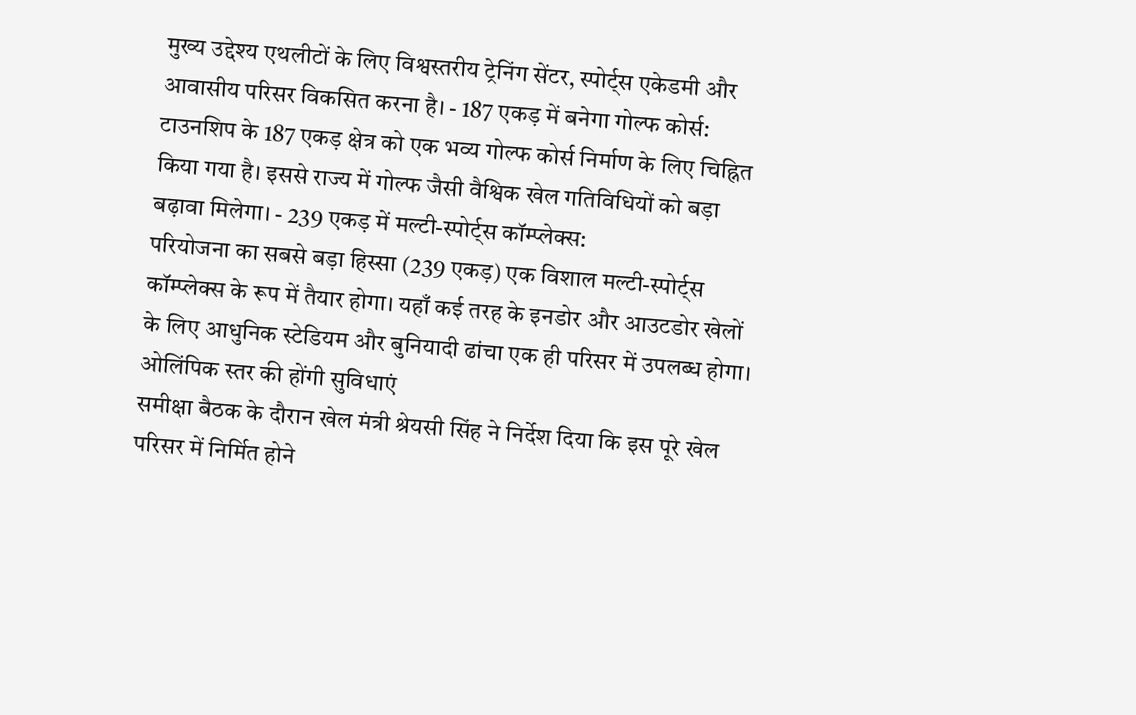मुख्य उद्देश्य एथलीटों के लिए विश्वस्तरीय ट्रेनिंग सेंटर, स्पोर्ट्स एकेडमी और आवासीय परिसर विकसित करना है। - 187 एकड़ में बनेगा गोल्फ कोर्स:
टाउनशिप के 187 एकड़ क्षेत्र को एक भव्य गोल्फ कोर्स निर्माण के लिए चिह्नित किया गया है। इससे राज्य में गोल्फ जैसी वैश्विक खेल गतिविधियों को बड़ा बढ़ावा मिलेगा। - 239 एकड़ में मल्टी-स्पोर्ट्स कॉम्प्लेक्स:
परियोजना का सबसे बड़ा हिस्सा (239 एकड़) एक विशाल मल्टी-स्पोर्ट्स कॉम्प्लेक्स के रूप में तैयार होगा। यहाँ कई तरह के इनडोर और आउटडोर खेलों के लिए आधुनिक स्टेडियम और बुनियादी ढांचा एक ही परिसर में उपलब्ध होगा।
ओलिंपिक स्तर की होंगी सुविधाएं
समीक्षा बैठक के दौरान खेल मंत्री श्रेयसी सिंह ने निर्देश दिया कि इस पूरे खेल परिसर में निर्मित होने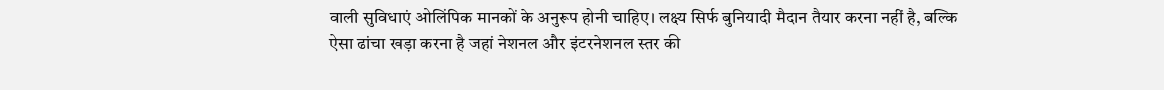वाली सुविधाएं ओलिंपिक मानकों के अनुरूप होनी चाहिए। लक्ष्य सिर्फ बुनियादी मैदान तैयार करना नहीं है, बल्कि ऐसा ढांचा खड़ा करना है जहां नेशनल और इंटरनेशनल स्तर की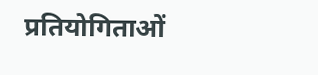प्रतियोगिताओं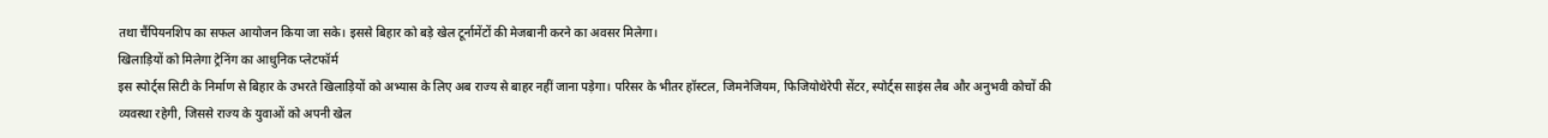तथा चैंपियनशिप का सफल आयोजन किया जा सके। इससे बिहार को बड़े खेल टूर्नामेंटों की मेजबानी करने का अवसर मिलेगा।
खिलाड़ियों को मिलेगा ट्रेनिंग का आधुनिक प्लेटफॉर्म
इस स्पोर्ट्स सिटी के निर्माण से बिहार के उभरते खिलाड़ियों को अभ्यास के लिए अब राज्य से बाहर नहीं जाना पड़ेगा। परिसर के भीतर हॉस्टल, जिमनेजियम, फिजियोथेरेपी सेंटर, स्पोर्ट्स साइंस लैब और अनुभवी कोचों की व्यवस्था रहेगी, जिससे राज्य के युवाओं को अपनी खेल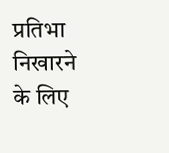प्रतिभा निखारने के लिए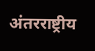अंतरराष्ट्रीय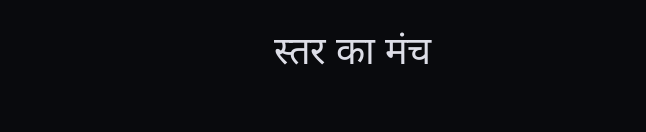स्तर का मंच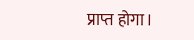प्राप्त होगा।